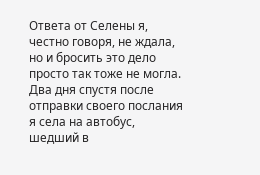Ответа от Селены я, честно говоря, не ждала, но и бросить это дело просто так тоже не могла. Два дня спустя после отправки своего послания я села на автобус, шедший в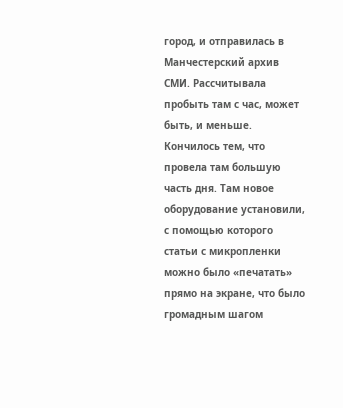город, и отправилась в Манчестерский архив СМИ. Рассчитывала пробыть там с час, может быть, и меньше. Кончилось тем, что провела там большую часть дня. Там новое оборудование установили, с помощью которого статьи с микропленки можно было «печатать» прямо на экране, что было громадным шагом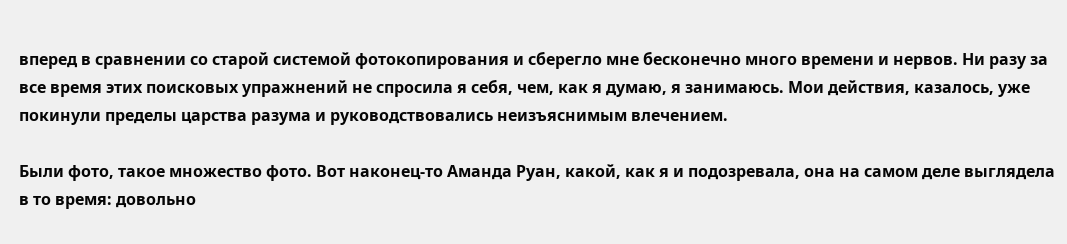вперед в сравнении со старой системой фотокопирования и сберегло мне бесконечно много времени и нервов. Ни разу за все время этих поисковых упражнений не спросила я себя, чем, как я думаю, я занимаюсь. Мои действия, казалось, уже покинули пределы царства разума и руководствовались неизъяснимым влечением.

Были фото, такое множество фото. Вот наконец-то Аманда Руан, какой, как я и подозревала, она на самом деле выглядела в то время: довольно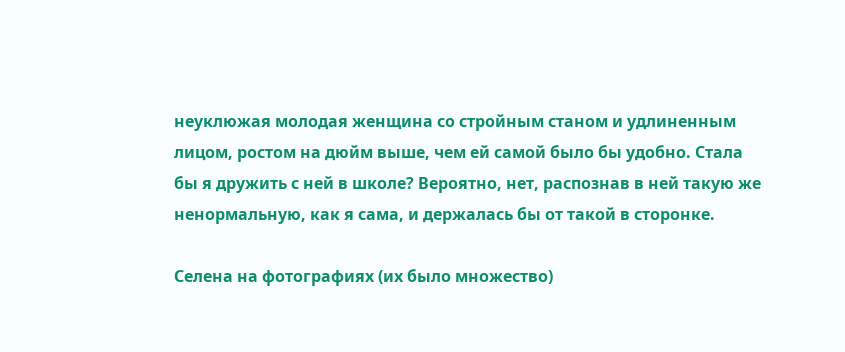неуклюжая молодая женщина со стройным станом и удлиненным лицом, ростом на дюйм выше, чем ей самой было бы удобно. Стала бы я дружить с ней в школе? Вероятно, нет, распознав в ней такую же ненормальную, как я сама, и держалась бы от такой в сторонке.

Селена на фотографиях (их было множество)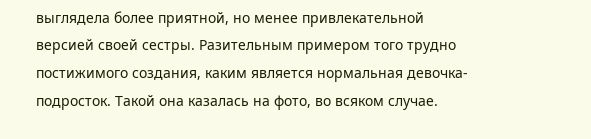выглядела более приятной, но менее привлекательной версией своей сестры. Разительным примером того трудно постижимого создания, каким является нормальная девочка-подросток. Такой она казалась на фото, во всяком случае.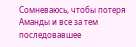Сомневаюсь, чтобы потеря Аманды и все за тем последовавшее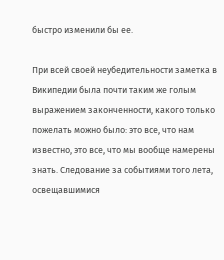быстро изменили бы ее.

При всей своей неубедительности заметка в Википедии была почти таким же голым выражением законченности, какого только пожелать можно было: это все, что нам известно, это все, что мы вообще намерены знать. Следование за событиями того лета, освещавшимися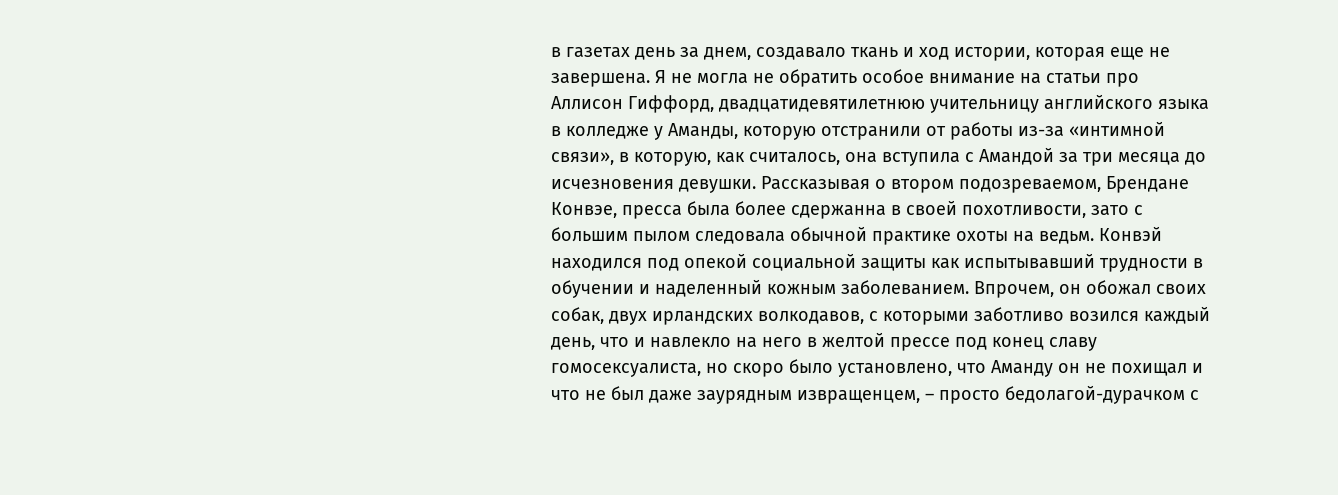в газетах день за днем, создавало ткань и ход истории, которая еще не завершена. Я не могла не обратить особое внимание на статьи про Аллисон Гиффорд, двадцатидевятилетнюю учительницу английского языка в колледже у Аманды, которую отстранили от работы из-за «интимной связи», в которую, как считалось, она вступила с Амандой за три месяца до исчезновения девушки. Рассказывая о втором подозреваемом, Брендане Конвэе, пресса была более сдержанна в своей похотливости, зато с большим пылом следовала обычной практике охоты на ведьм. Конвэй находился под опекой социальной защиты как испытывавший трудности в обучении и наделенный кожным заболеванием. Впрочем, он обожал своих собак, двух ирландских волкодавов, с которыми заботливо возился каждый день, что и навлекло на него в желтой прессе под конец славу гомосексуалиста, но скоро было установлено, что Аманду он не похищал и что не был даже заурядным извращенцем, – просто бедолагой-дурачком с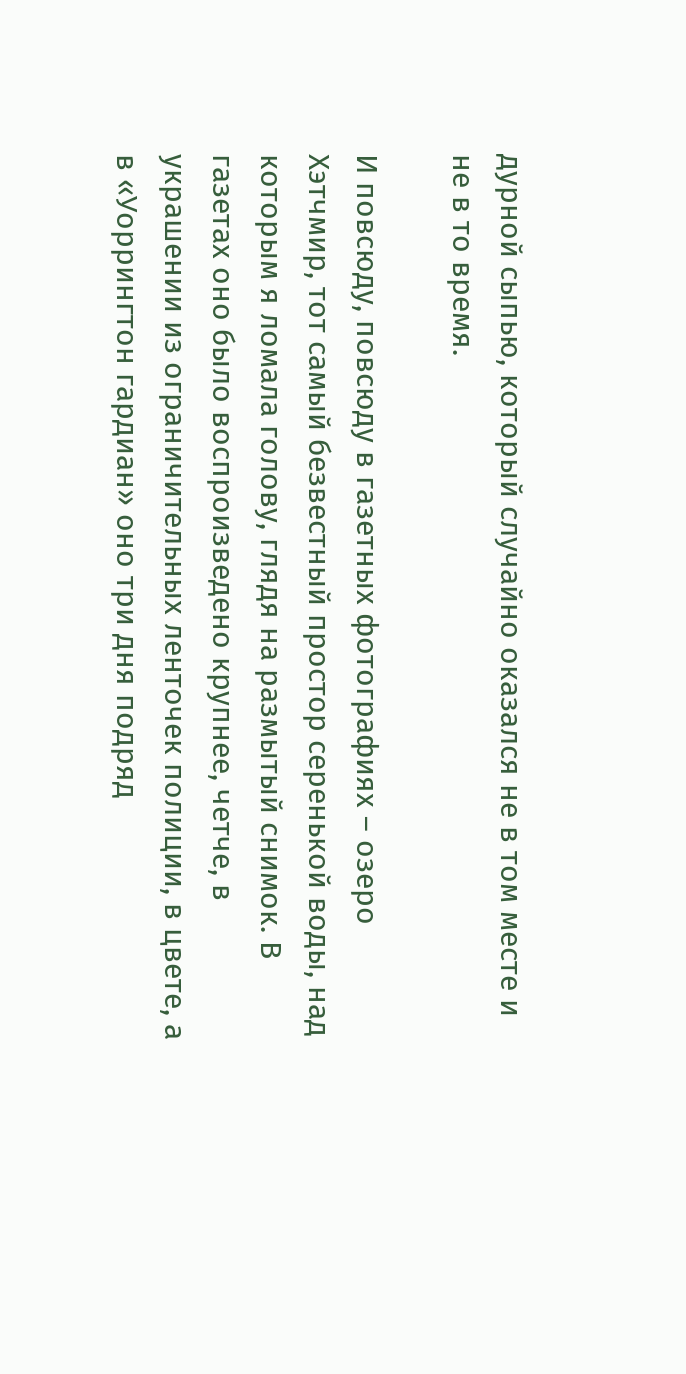дурной сыпью, который случайно оказался не в том месте и не в то время.

И повсюду, повсюду в газетных фотографиях – озеро Хэтчмир, тот самый безвестный простор серенькой воды, над которым я ломала голову, глядя на размытый снимок. В газетах оно было воспроизведено крупнее, четче, в украшении из ограничительных ленточек полиции, в цвете, а в «Уоррингтон гардиан» оно три дня подряд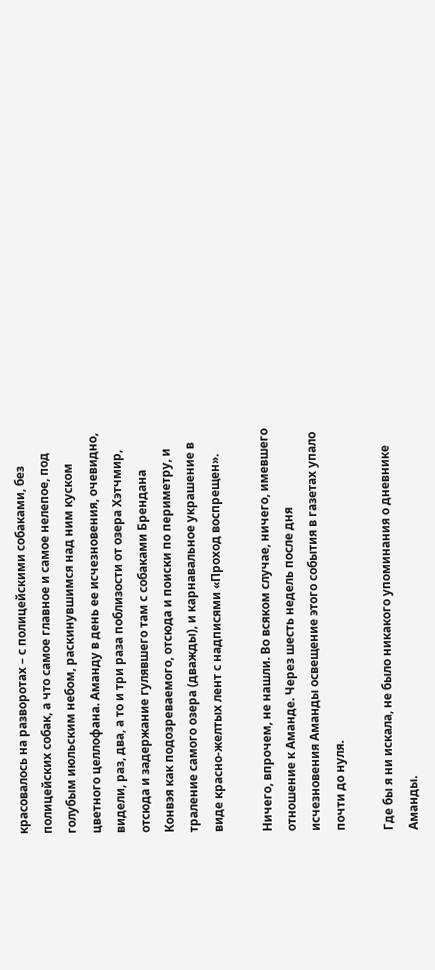красовалось на разворотах – с полицейскими собаками, без полицейских собак, а что самое главное и самое нелепое, под голубым июльским небом, раскинувшимся над ним куском цветного целлофана. Аманду в день ее исчезновения, очевидно, видели, раз, два, а то и три раза поблизости от озера Хэтчмир, отсюда и задержание гулявшего там с собаками Брендана Конвэя как подозреваемого, отсюда и поиски по периметру, и траление самого озера (дважды), и карнавальное украшение в виде красно-желтых лент с надписями «Проход воспрещен».

Ничего, впрочем, не нашли. Во всяком случае, ничего, имевшего отношение к Аманде. Через шесть недель после дня исчезновения Аманды освещение этого события в газетах упало почти до нуля.

Где бы я ни искала, не было никакого упоминания о дневнике Аманды.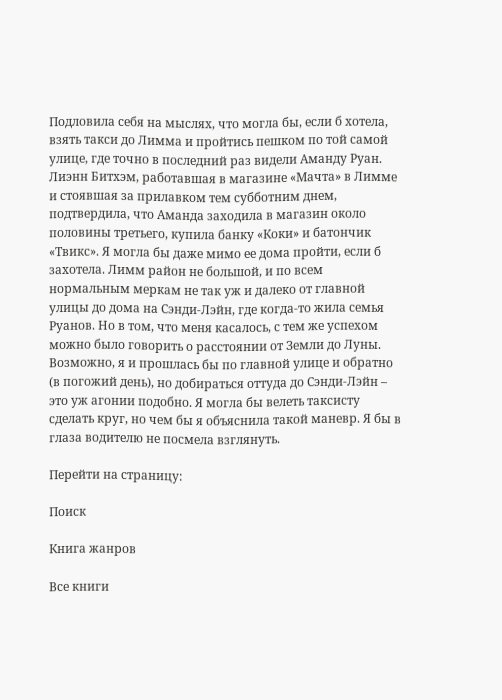Подловила себя на мыслях, что могла бы, если б хотела, взять такси до Лимма и пройтись пешком по той самой улице, где точно в последний раз видели Аманду Руан. Лиэнн Битхэм, работавшая в магазине «Мачта» в Лимме и стоявшая за прилавком тем субботним днем, подтвердила, что Аманда заходила в магазин около половины третьего, купила банку «Коки» и батончик «Твикс». Я могла бы даже мимо ее дома пройти, если б захотела. Лимм район не большой, и по всем нормальным меркам не так уж и далеко от главной улицы до дома на Сэнди-Лэйн, где когда-то жила семья Руанов. Но в том, что меня касалось, с тем же успехом можно было говорить о расстоянии от Земли до Луны. Возможно, я и прошлась бы по главной улице и обратно (в погожий день), но добираться оттуда до Сэнди-Лэйн – это уж агонии подобно. Я могла бы велеть таксисту сделать круг, но чем бы я объяснила такой маневр. Я бы в глаза водителю не посмела взглянуть.

Перейти на страницу:

Поиск

Книга жанров

Все книги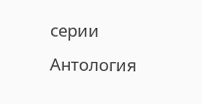серии Антология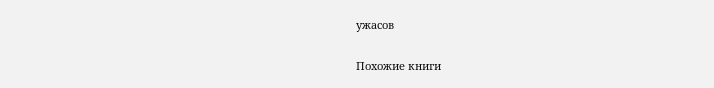ужасов

Похожие книги